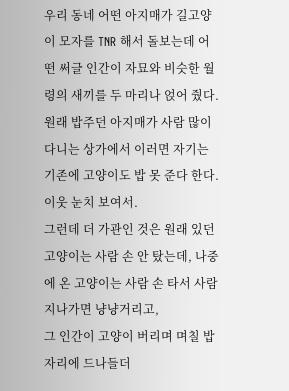우리 동네 어떤 아지매가 길고양이 모자를 TNR 해서 돌보는데 어떤 써글 인간이 자묘와 비슷한 월령의 새끼를 두 마리나 얹어 줬다.
원래 밥주던 아지매가 사람 많이 다니는 상가에서 이러면 자기는 기존에 고양이도 밥 못 준다 한다.
이웃 눈치 보여서.
그런데 더 가관인 것은 원래 있던 고양이는 사람 손 안 탔는데, 나중에 온 고양이는 사람 손 타서 사람 지나가면 냥냥거리고,
그 인간이 고양이 버리며 며칠 밥자리에 드나들더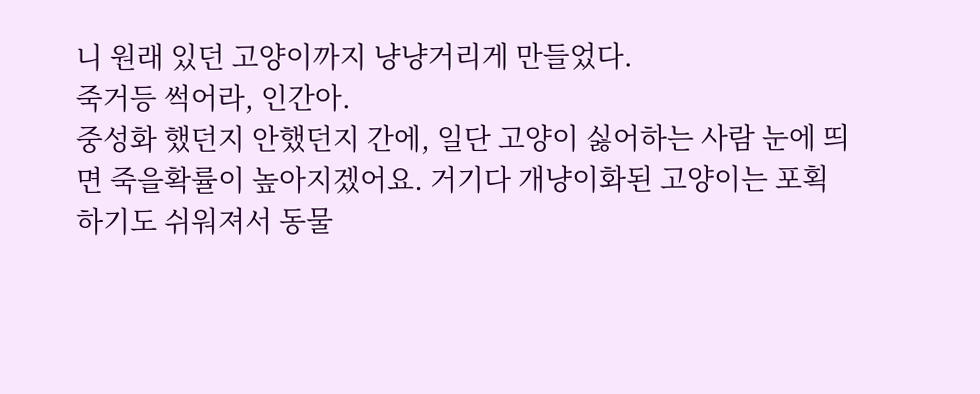니 원래 있던 고양이까지 냥냥거리게 만들었다.
죽거등 썩어라, 인간아.
중성화 했던지 안했던지 간에, 일단 고양이 싫어하는 사람 눈에 띄면 죽을확률이 높아지겠어요. 거기다 개냥이화된 고양이는 포획하기도 쉬워져서 동물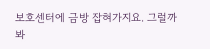보호센터에 금방 잡혀가지요. 그럴까봐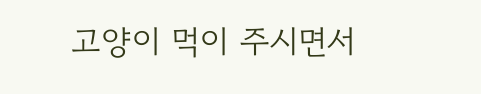고양이 먹이 주시면서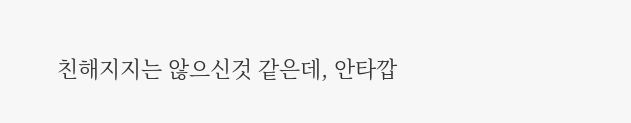친해지지는 않으신것 같은데, 안타깝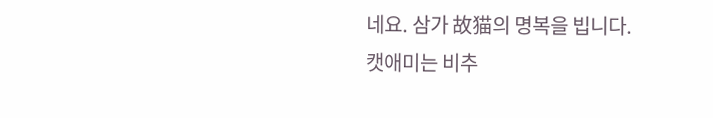네요. 삼가 故猫의 명복을 빕니다.
캣애미는 비추